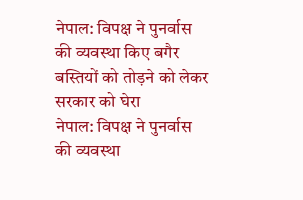नेपाल: विपक्ष ने पुनर्वास की व्यवस्था किए बगैर बस्तियों को तोड़ने को लेकर सरकार को घेरा
नेपाल: विपक्ष ने पुनर्वास की व्यवस्था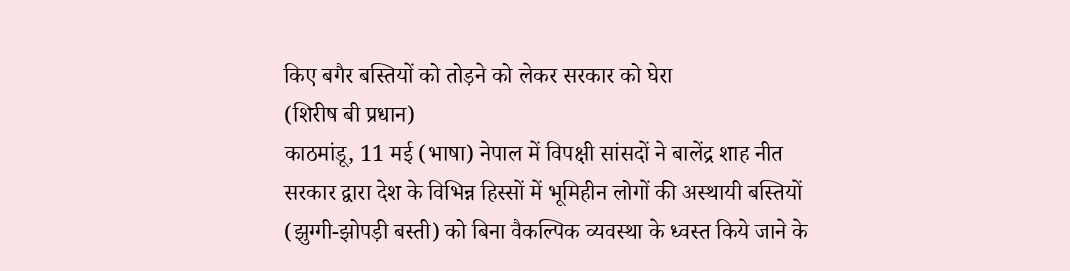किए बगैर बस्तियों को तोड़ने को लेकर सरकार को घेरा
(शिरीष बी प्रधान)
काठमांडू, 11 मई (भाषा) नेपाल में विपक्षी सांसदों ने बालेंद्र शाह नीत सरकार द्वारा देश के विभिन्न हिस्सों में भूमिहीन लोगों की अस्थायी बस्तियों (झुग्गी-झोपड़ी बस्ती) को बिना वैकल्पिक व्यवस्था के ध्वस्त किये जाने के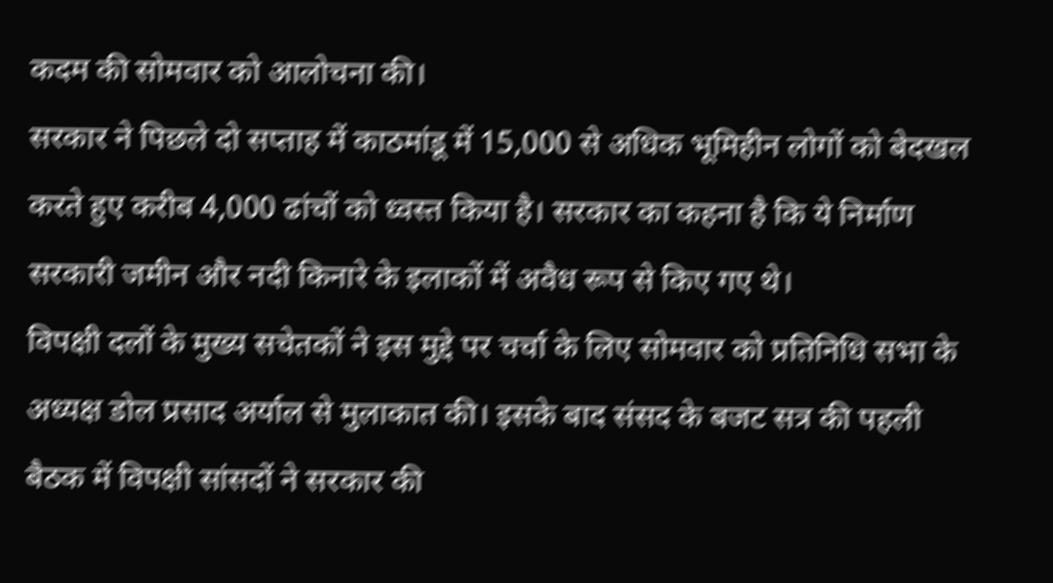कदम की सोमवार को आलोचना की।
सरकार ने पिछले दो सप्ताह में काठमांडू में 15,000 से अधिक भूमिहीन लोगों को बेदखल करते हुए करीब 4,000 ढांचों को ध्वस्त किया है। सरकार का कहना है कि ये निर्माण सरकारी जमीन और नदी किनारे के इलाकों में अवैध रूप से किए गए थे।
विपक्षी दलों के मुख्य सचेतकों ने इस मुद्दे पर चर्चा के लिए सोमवार को प्रतिनिधि सभा के अध्यक्ष डोल प्रसाद अर्याल से मुलाकात की। इसके बाद संसद के बजट सत्र की पहली बैठक में विपक्षी सांसदों ने सरकार की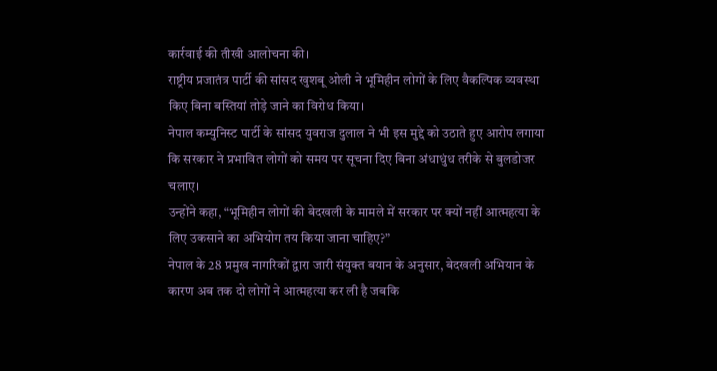कार्रवाई की तीखी आलोचना की।
राष्ट्रीय प्रजातंत्र पार्टी की सांसद खुशबू ओली ने भूमिहीन लोगों के लिए वैकल्पिक व्यवस्था किए बिना बस्तियां तोड़े जाने का विरोध किया।
नेपाल कम्युनिस्ट पार्टी के सांसद युवराज दुलाल ने भी इस मुद्दे को उठाते हुए आरोप लगाया कि सरकार ने प्रभावित लोगों को समय पर सूचना दिए बिना अंधाधुंध तरीके से बुलडोजर चलाए।
उन्होंने कहा, “भूमिहीन लोगों की बेदखली के मामले में सरकार पर क्यों नहीं आत्महत्या के लिए उकसाने का अभियोग तय किया जाना चाहिए?”
नेपाल के 28 प्रमुख नागरिकों द्वारा जारी संयुक्त बयान के अनुसार, बेदखली अभियान के कारण अब तक दो लोगों ने आत्महत्या कर ली है जबकि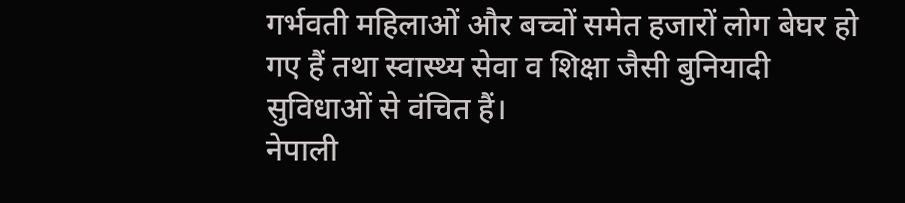गर्भवती महिलाओं और बच्चों समेत हजारों लोग बेघर हो गए हैं तथा स्वास्थ्य सेवा व शिक्षा जैसी बुनियादी सुविधाओं से वंचित हैं।
नेपाली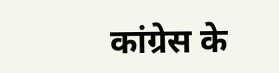कांग्रेस के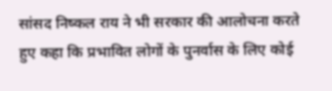सांसद निष्कल राय ने भी सरकार की आलोचना करते हुए कहा कि प्रभावित लोगों के पुनर्वास के लिए कोई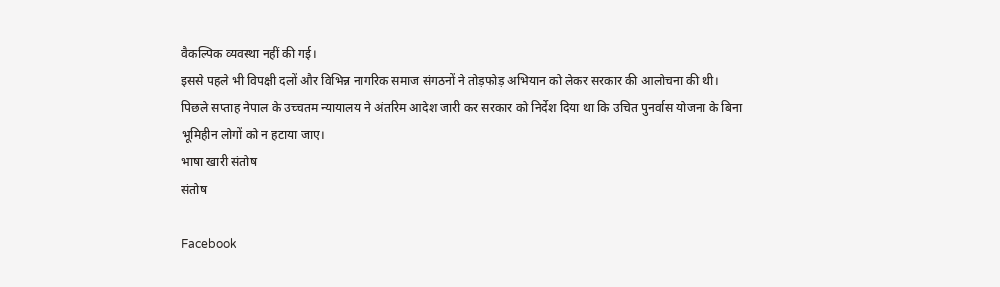वैकल्पिक व्यवस्था नहीं की गई।
इससे पहले भी विपक्षी दलों और विभिन्न नागरिक समाज संगठनों ने तोड़फोड़ अभियान को लेकर सरकार की आलोचना की थी।
पिछले सप्ताह नेपाल के उच्चतम न्यायालय ने अंतरिम आदेश जारी कर सरकार को निर्देश दिया था कि उचित पुनर्वास योजना के बिना भूमिहीन लोगों को न हटाया जाए।
भाषा खारी संतोष
संतोष

Facebook